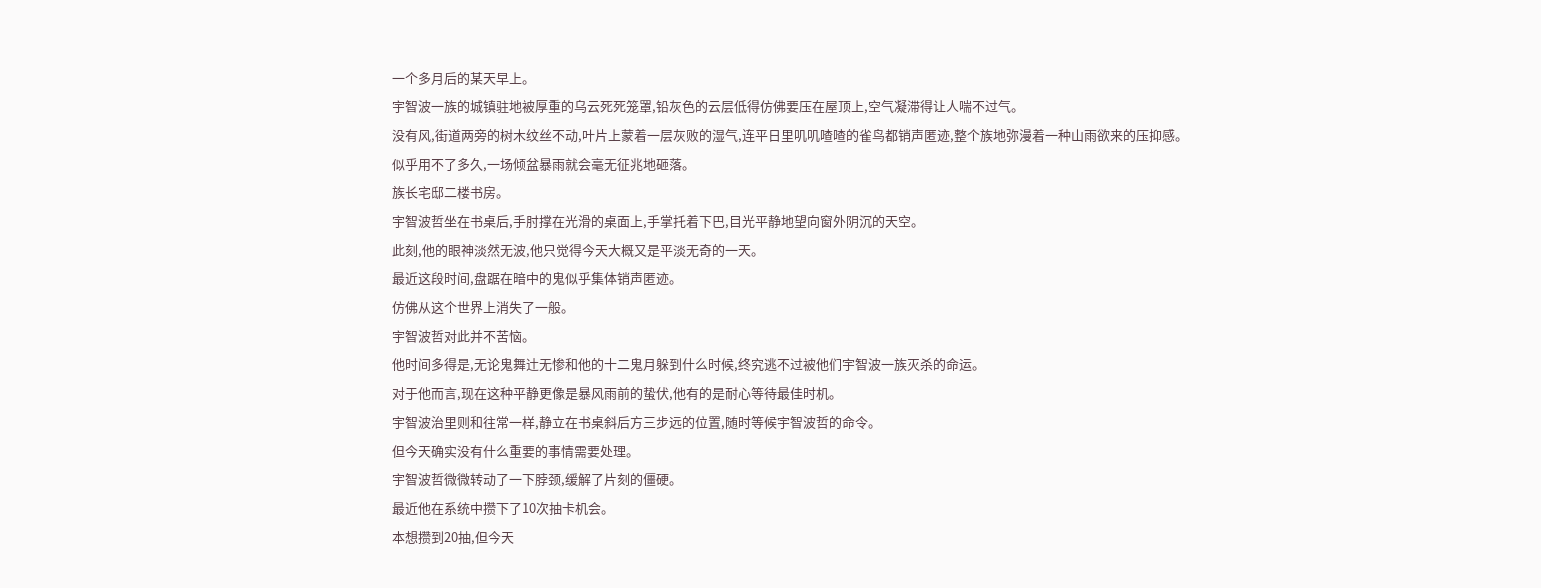一个多月后的某天早上。
宇智波一族的城镇驻地被厚重的乌云死死笼罩,铅灰色的云层低得仿佛要压在屋顶上,空气凝滞得让人喘不过气。
没有风,街道两旁的树木纹丝不动,叶片上蒙着一层灰败的湿气,连平日里叽叽喳喳的雀鸟都销声匿迹,整个族地弥漫着一种山雨欲来的压抑感。
似乎用不了多久,一场倾盆暴雨就会毫无征兆地砸落。
族长宅邸二楼书房。
宇智波哲坐在书桌后,手肘撑在光滑的桌面上,手掌托着下巴,目光平静地望向窗外阴沉的天空。
此刻,他的眼神淡然无波,他只觉得今天大概又是平淡无奇的一天。
最近这段时间,盘踞在暗中的鬼似乎集体销声匿迹。
仿佛从这个世界上消失了一般。
宇智波哲对此并不苦恼。
他时间多得是,无论鬼舞辻无惨和他的十二鬼月躲到什么时候,终究逃不过被他们宇智波一族灭杀的命运。
对于他而言,现在这种平静更像是暴风雨前的蛰伏,他有的是耐心等待最佳时机。
宇智波治里则和往常一样,静立在书桌斜后方三步远的位置,随时等候宇智波哲的命令。
但今天确实没有什么重要的事情需要处理。
宇智波哲微微转动了一下脖颈,缓解了片刻的僵硬。
最近他在系统中攒下了10次抽卡机会。
本想攒到20抽,但今天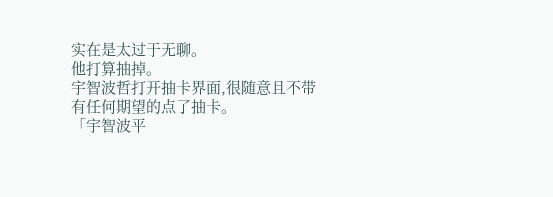实在是太过于无聊。
他打算抽掉。
宇智波哲打开抽卡界面,很随意且不带有任何期望的点了抽卡。
「宇智波平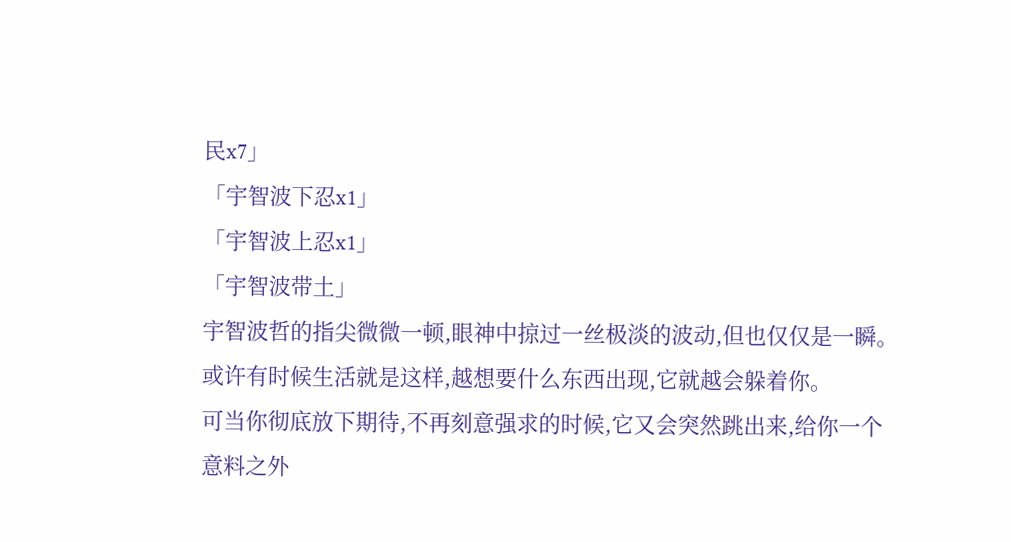民x7」
「宇智波下忍x1」
「宇智波上忍x1」
「宇智波带土」
宇智波哲的指尖微微一顿,眼神中掠过一丝极淡的波动,但也仅仅是一瞬。
或许有时候生活就是这样,越想要什么东西出现,它就越会躲着你。
可当你彻底放下期待,不再刻意强求的时候,它又会突然跳出来,给你一个意料之外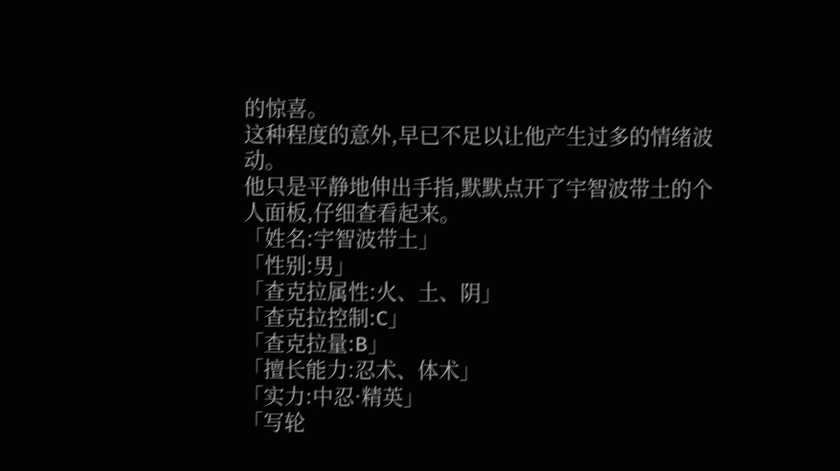的惊喜。
这种程度的意外,早已不足以让他产生过多的情绪波动。
他只是平静地伸出手指,默默点开了宇智波带土的个人面板,仔细查看起来。
「姓名:宇智波带土」
「性别:男」
「查克拉属性:火、土、阴」
「查克拉控制:C」
「查克拉量:B」
「擅长能力:忍术、体术」
「实力:中忍·精英」
「写轮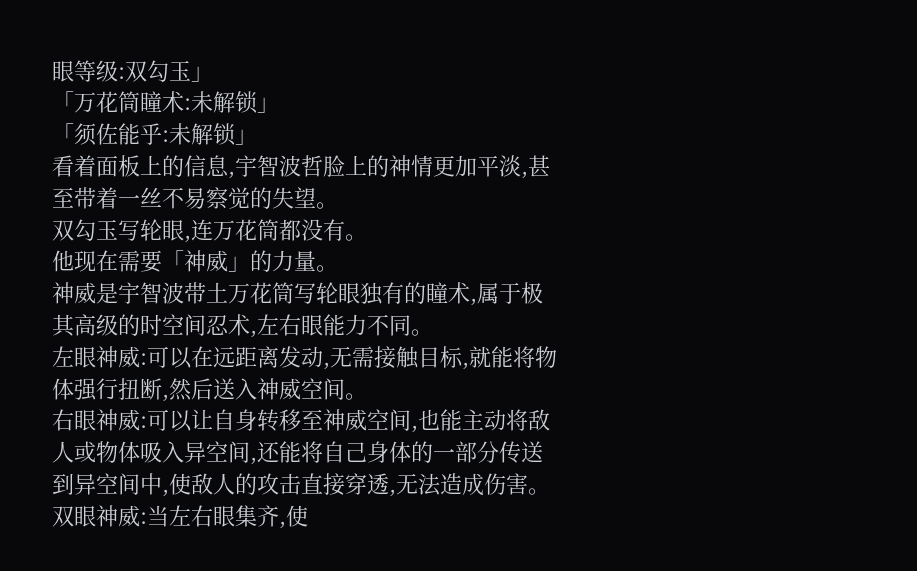眼等级:双勾玉」
「万花筒瞳术:未解锁」
「须佐能乎:未解锁」
看着面板上的信息,宇智波哲脸上的神情更加平淡,甚至带着一丝不易察觉的失望。
双勾玉写轮眼,连万花筒都没有。
他现在需要「神威」的力量。
神威是宇智波带土万花筒写轮眼独有的瞳术,属于极其高级的时空间忍术,左右眼能力不同。
左眼神威:可以在远距离发动,无需接触目标,就能将物体强行扭断,然后送入神威空间。
右眼神威:可以让自身转移至神威空间,也能主动将敌人或物体吸入异空间,还能将自己身体的一部分传送到异空间中,使敌人的攻击直接穿透,无法造成伤害。
双眼神威:当左右眼集齐,使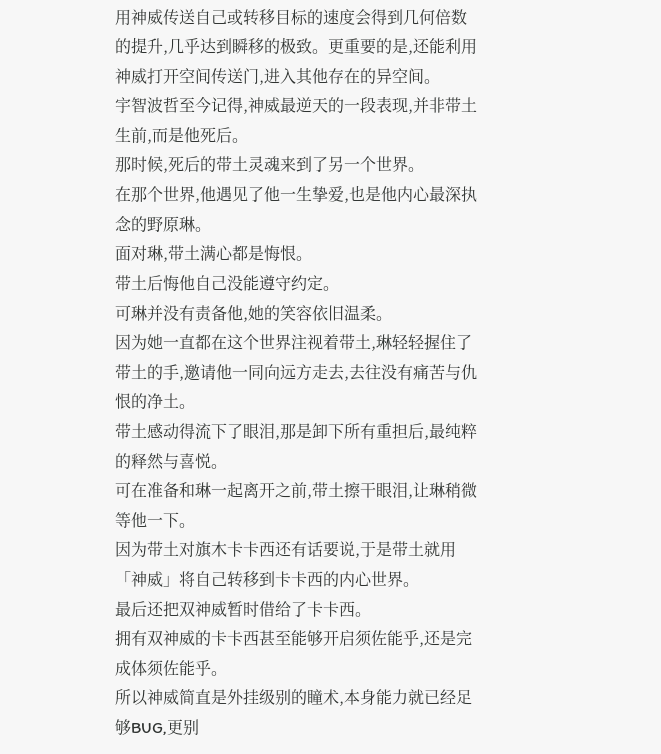用神威传送自己或转移目标的速度会得到几何倍数的提升,几乎达到瞬移的极致。更重要的是,还能利用神威打开空间传送门,进入其他存在的异空间。
宇智波哲至今记得,神威最逆天的一段表现,并非带土生前,而是他死后。
那时候,死后的带土灵魂来到了另一个世界。
在那个世界,他遇见了他一生挚爱,也是他内心最深执念的野原琳。
面对琳,带土满心都是悔恨。
带土后悔他自己没能遵守约定。
可琳并没有责备他,她的笑容依旧温柔。
因为她一直都在这个世界注视着带土,琳轻轻握住了带土的手,邀请他一同向远方走去,去往没有痛苦与仇恨的净土。
带土感动得流下了眼泪,那是卸下所有重担后,最纯粹的释然与喜悦。
可在准备和琳一起离开之前,带土擦干眼泪,让琳稍微等他一下。
因为带土对旗木卡卡西还有话要说,于是带土就用「神威」将自己转移到卡卡西的内心世界。
最后还把双神威暂时借给了卡卡西。
拥有双神威的卡卡西甚至能够开启须佐能乎,还是完成体须佐能乎。
所以神威简直是外挂级别的瞳术,本身能力就已经足够BUG,更别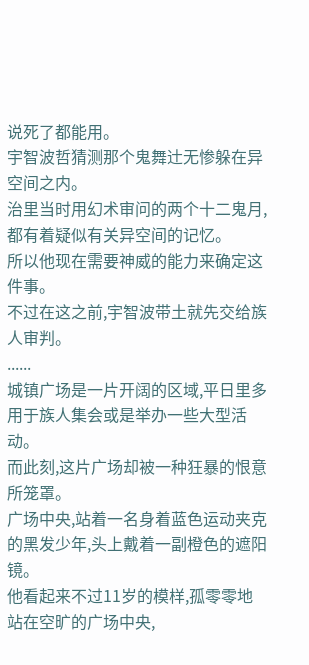说死了都能用。
宇智波哲猜测那个鬼舞辻无惨躲在异空间之内。
治里当时用幻术审问的两个十二鬼月,都有着疑似有关异空间的记忆。
所以他现在需要神威的能力来确定这件事。
不过在这之前,宇智波带土就先交给族人审判。
......
城镇广场是一片开阔的区域,平日里多用于族人集会或是举办一些大型活动。
而此刻,这片广场却被一种狂暴的恨意所笼罩。
广场中央,站着一名身着蓝色运动夹克的黑发少年,头上戴着一副橙色的遮阳镜。
他看起来不过11岁的模样,孤零零地站在空旷的广场中央,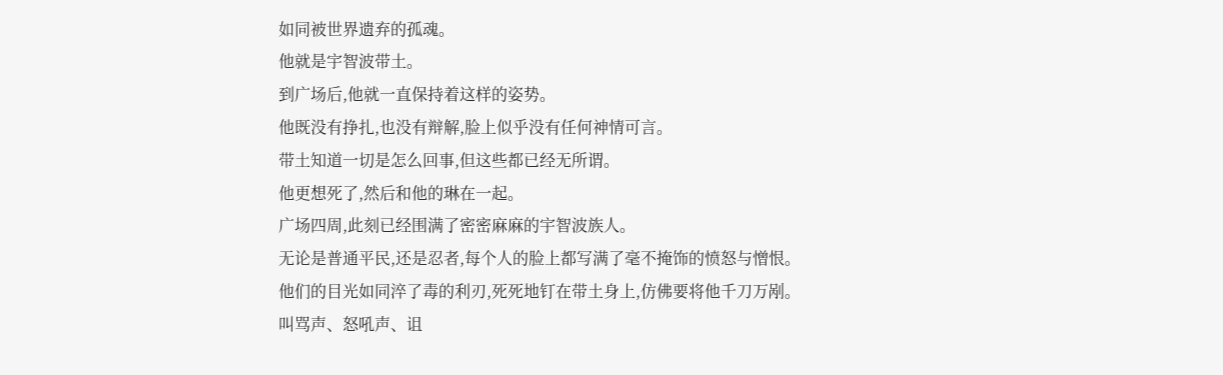如同被世界遗弃的孤魂。
他就是宇智波带土。
到广场后,他就一直保持着这样的姿势。
他既没有挣扎,也没有辩解,脸上似乎没有任何神情可言。
带土知道一切是怎么回事,但这些都已经无所谓。
他更想死了,然后和他的琳在一起。
广场四周,此刻已经围满了密密麻麻的宇智波族人。
无论是普通平民,还是忍者,每个人的脸上都写满了毫不掩饰的愤怒与憎恨。
他们的目光如同淬了毒的利刃,死死地钉在带土身上,仿佛要将他千刀万剐。
叫骂声、怒吼声、诅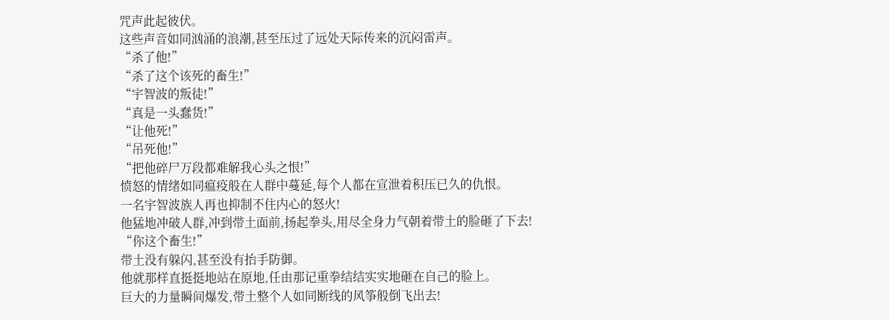咒声此起彼伏。
这些声音如同汹涌的浪潮,甚至压过了远处天际传来的沉闷雷声。
“杀了他!”
“杀了这个该死的畜生!”
“宇智波的叛徒!”
“真是一头蠢货!”
“让他死!”
“吊死他!”
“把他碎尸万段都难解我心头之恨!”
愤怒的情绪如同瘟疫般在人群中蔓延,每个人都在宣泄着积压已久的仇恨。
一名宇智波族人再也抑制不住内心的怒火!
他猛地冲破人群,冲到带土面前,扬起拳头,用尽全身力气朝着带土的脸砸了下去!
“你这个畜生!”
带土没有躲闪,甚至没有抬手防御。
他就那样直挺挺地站在原地,任由那记重拳结结实实地砸在自己的脸上。
巨大的力量瞬间爆发,带土整个人如同断线的风筝般倒飞出去!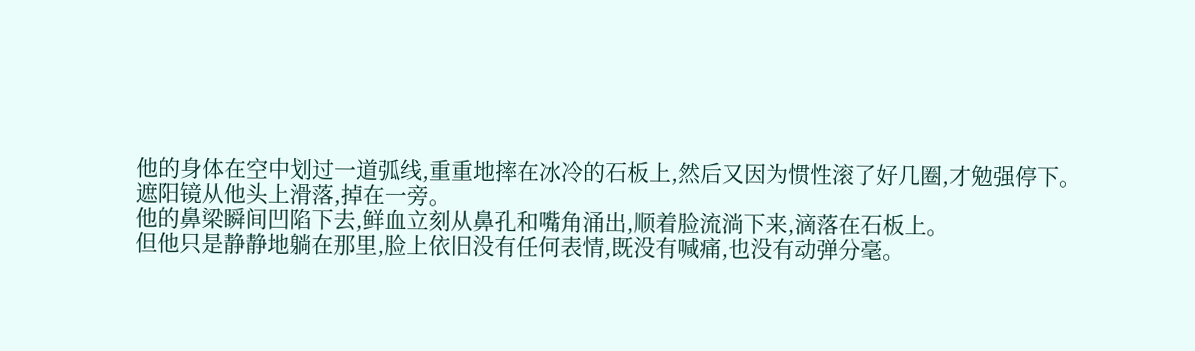他的身体在空中划过一道弧线,重重地摔在冰冷的石板上,然后又因为惯性滚了好几圈,才勉强停下。
遮阳镜从他头上滑落,掉在一旁。
他的鼻梁瞬间凹陷下去,鲜血立刻从鼻孔和嘴角涌出,顺着脸流淌下来,滴落在石板上。
但他只是静静地躺在那里,脸上依旧没有任何表情,既没有喊痛,也没有动弹分毫。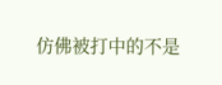仿佛被打中的不是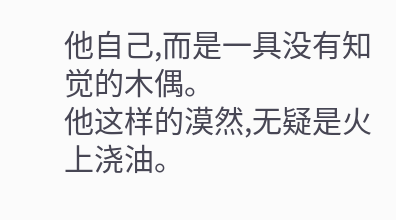他自己,而是一具没有知觉的木偶。
他这样的漠然,无疑是火上浇油。